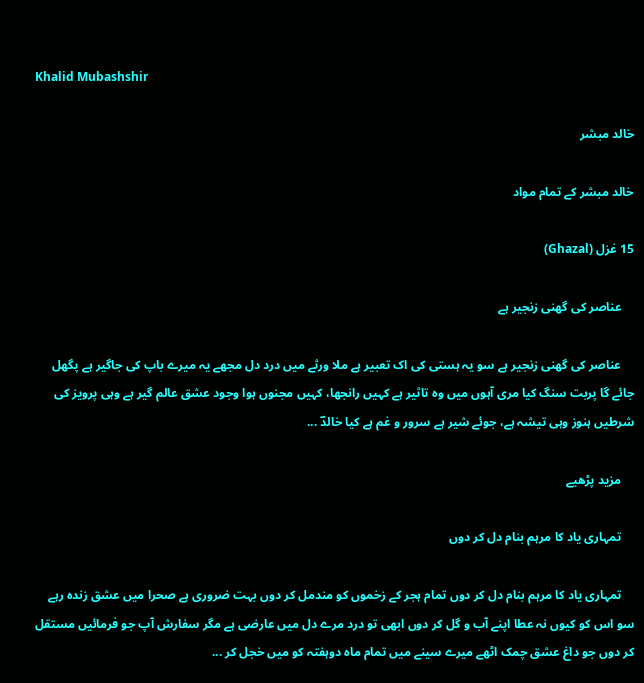Khalid Mubashshir

خالد مبشر

خالد مبشر کے تمام مواد

15 غزل (Ghazal)

    عناصر کی گھنی زنجیر ہے

    عناصر کی گھنی زنجیر ہے سو یہ ہستی کی اک تعبیر ہے ملا ورثے میں درد دل مجھے یہ میرے باپ کی جاگیر ہے پگھل جائے گا پربت سنگ کیا مری آہوں میں وہ تاثیر ہے کہیں رانجھا، کہیں مجنوں ہوا وجود عشق عالم گیر ہے وہی پرویز کی شرطیں ہنوز وہی تیشہ ہے، جوئے شیر ہے سرور و غم ہے کیا خالدؔ ...

    مزید پڑھیے

    تمہاری یاد کا مرہم بنام دل کر دوں

    تمہاری یاد کا مرہم بنام دل کر دوں تمام ہجر کے زخموں کو مندمل کر دوں بہت ضروری ہے صحرا میں عشق زندہ رہے سو اس کو کیوں نہ عطا اپنے آب و گل کر دوں ابھی تو درد مرے دل میں عارضی ہے مگر سفارش آپ جو فرمائیں مستقل کر دوں جو داغ عشق چمک اٹھے میرے سینے میں تمام ماہ دوہفتہ کو میں خجل کر ...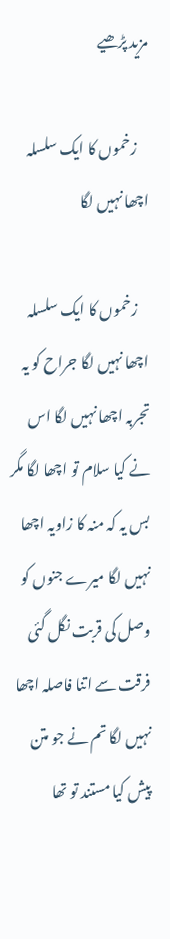مزید پڑھیے

    زخموں کا ایک سلسلہ اچھا نہیں لگا

    زخموں کا ایک سلسلہ اچھا نہیں لگا جراح کو یہ تجربہ اچھا نہیں لگا اس نے کیا سلام تو اچھا لگا مگر بس یہ کہ منہ کا زاویہ اچھا نہیں لگا میرے جنوں کو وصل کی قربت نگل گئی فرقت سے اتنا فاصلہ اچھا نہیں لگا تم نے جو متن پیش کیا مستند تو تھا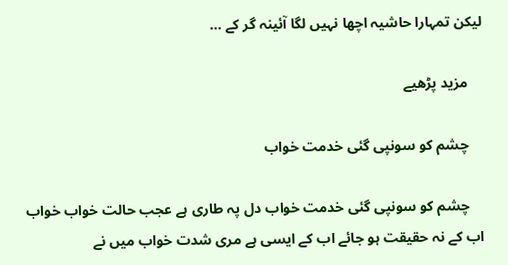لیکن تمہارا حاشیہ اچھا نہیں لگا آئینہ گر کے ...

    مزید پڑھیے

    چشم کو سونپی گئی خدمت خواب

    چشم کو سونپی گئی خدمت خواب دل پہ طاری ہے عجب حالت خواب خواب اب کے نہ حقیقت ہو جائے اب کے ایسی ہے مری شدت خواب میں نے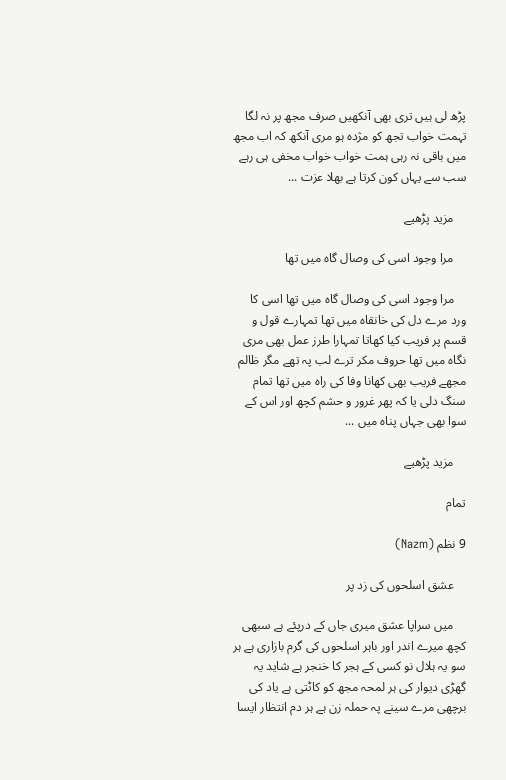پڑھ لی ہیں تری بھی آنکھیں صرف مجھ پر نہ لگا تہمت خواب تجھ کو مژدہ ہو مری آنکھ کہ اب مجھ میں باقی نہ رہی ہمت خواب خواب مخفی ہی رہے سب سے یہاں کون کرتا ہے بھلا عزت ...

    مزید پڑھیے

    مرا وجود اسی کی وصال گاہ میں تھا

    مرا وجود اسی کی وصال گاہ میں تھا اسی کا ورد مرے دل کی خانقاہ میں تھا تمہارے قول و قسم پر فریب کیا کھاتا تمہارا طرز عمل بھی مری نگاہ میں تھا حروف مکر ترے لب پہ تھے مگر ظالم مجھے فریب بھی کھانا وفا کی راہ میں تھا تمام سنگ دلی یا کہ پھر غرور و حشم کچھ اور اس کے سوا بھی جہاں پناہ میں ...

    مزید پڑھیے

تمام

9 نظم (Nazm)

    عشق اسلحوں کی زد پر

    میں سراپا عشق میری جاں کے درپئے ہے سبھی کچھ میرے اندر اور باہر اسلحوں کی گرم بازاری ہے ہر سو یہ ہلال نو کسی کے ہجر کا خنجر ہے شاید یہ گھڑی دیوار کی ہر لمحہ مجھ کو کاٹتی ہے یاد کی برچھی مرے سینے پہ حملہ زن ہے ہر دم انتظار ایسا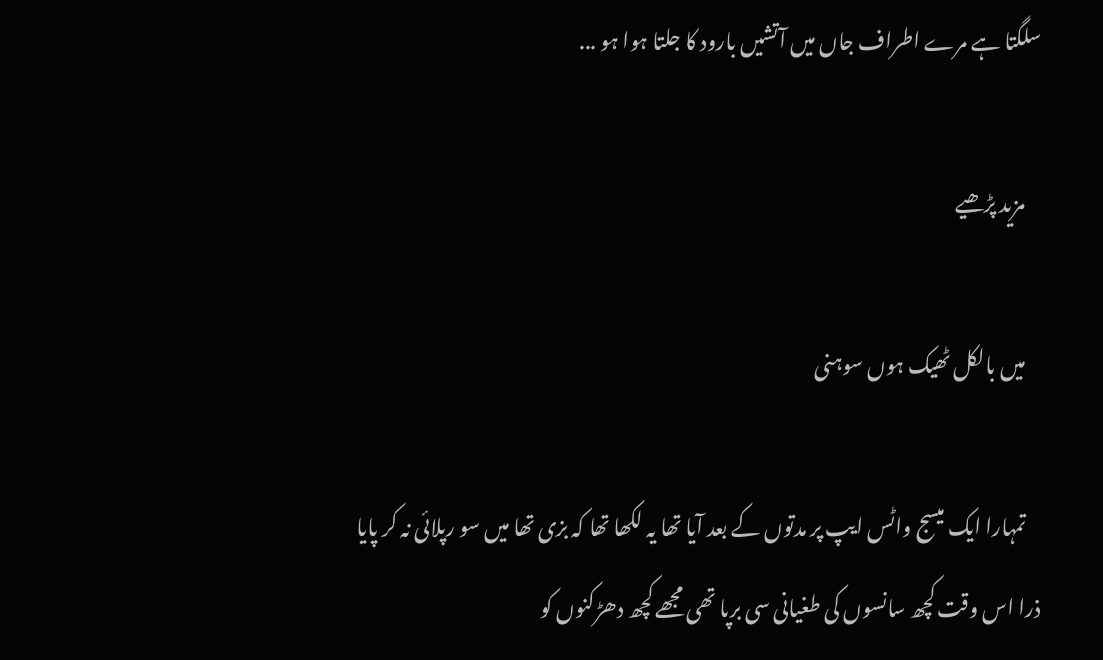سلگتا ہے مرے اطراف جاں میں آتشیں بارود کا جلتا ہوا ہو ...

    مزید پڑھیے

    میں بالکل ٹھیک ہوں سوہنی

    تمہارا ایک میسج واٹس ایپ پر مدتوں کے بعد آیا تھا یہ لکھا تھا کہ بزی تھا میں سو رپلائی نہ کر پایا ذرا اس وقت کچھ سانسوں کی طغیانی سی برپا تھی مجھے کچھ دھڑکنوں کو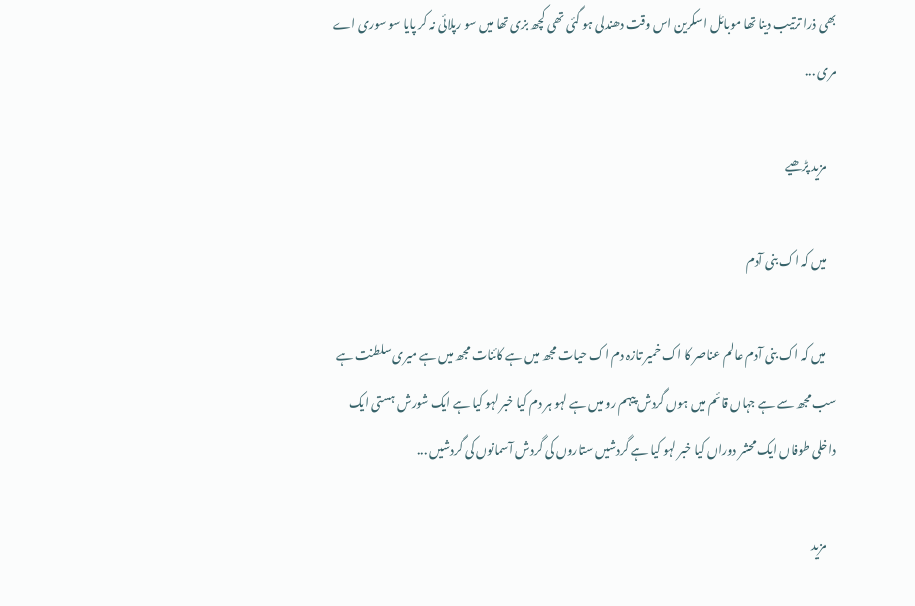بھی ذرا ترتیب دینا تھا موبائل اسکرین اس وقت دھندلی ہو گئی تھی کچھ بزی تھا میں سو رپلائی نہ کر پایا سو سوری اے مری ...

    مزید پڑھیے

    میں کہ اک بنی آدم

    میں کہ اک بنی آدم عالم عناصر کا اک خمیر تازہ دم اک حیات مجھ میں ہے کائنات مجھ میں ہے میری سلطنت ہے سب مجھ سے ہے جہاں قائم میں ہوں گردش پیہم رو میں ہے لہو ہر دم کیا خبر لہو کیا ہے ایک شورش ہستی ایک داخلی طوفاں ایک محشر دوراں کیا خبر لہو کیا ہے گردشیں ستاروں کی گردش آسمانوں کی گردشیں ...

    مزید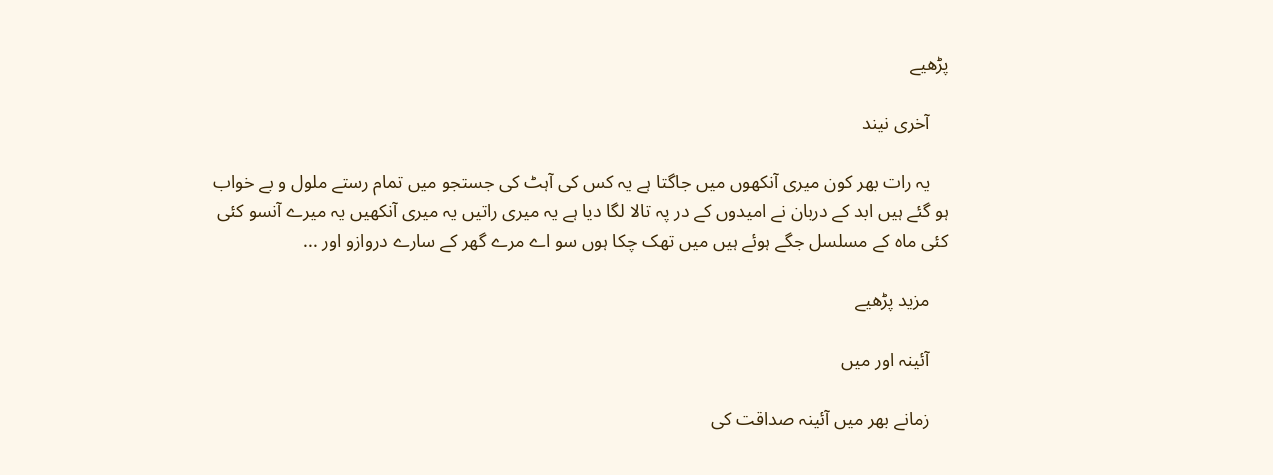پڑھیے

    آخری نیند

    یہ رات بھر کون میری آنکھوں میں جاگتا ہے یہ کس کی آہٹ کی جستجو میں تمام رستے ملول و بے خواب ہو گئے ہیں ابد کے دربان نے امیدوں کے در پہ تالا لگا دیا ہے یہ میری راتیں یہ میری آنکھیں یہ میرے آنسو کئی کئی ماہ کے مسلسل جگے ہوئے ہیں میں تھک چکا ہوں سو اے مرے گھر کے سارے دروازو اور ...

    مزید پڑھیے

    آئینہ اور میں

    زمانے بھر میں آئینہ صداقت کی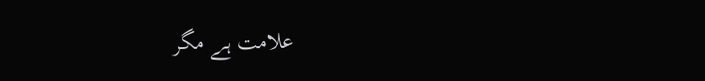علامت ہے مگر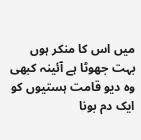میں اس کا منکر ہوں بہت جھوٹا ہے آئینہ کبھی وہ دیو قامت ہستیوں کو ایک دم بونا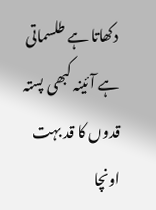دکھاتا ہے طلسماتی ہے آئینہ کبھی پستہ قدوں کا قد بہت اونچا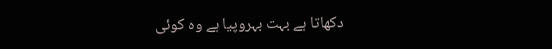دکھاتا ہے بہت بہروپیا ہے وہ کوئی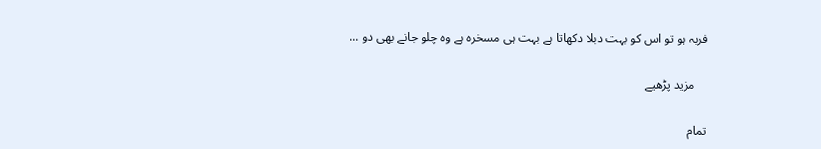فربہ ہو تو اس کو بہت دبلا دکھاتا ہے بہت ہی مسخرہ ہے وہ چلو جانے بھی دو ...

    مزید پڑھیے

تمام